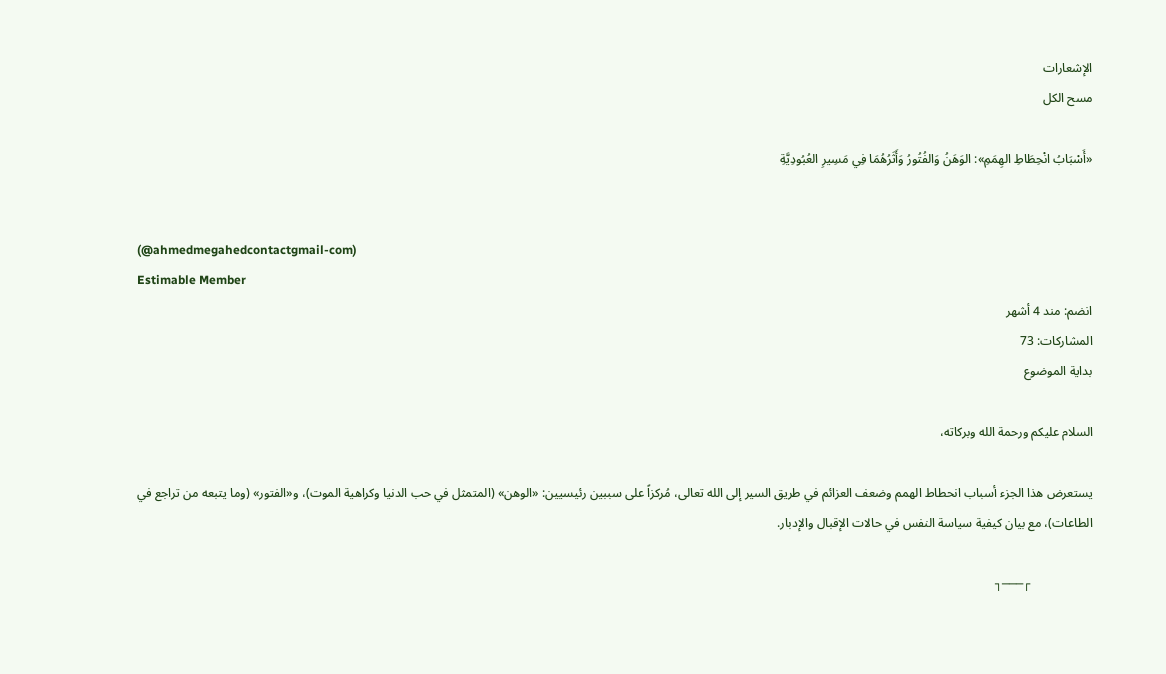الإشعارات
مسح الكل

«أَسْبَابُ انْحِطَاطِ الهِمَمِ»: الوَهَنُ وَالفُتُورُ وَأَثَرُهُمَا فِي مَسِيرِ العُبُودِيَّةِ


(@ahmedmegahedcontactgmail-com)
Estimable Member
انضم: مند 4 أشهر
المشاركات: 73
بداية الموضوع

السلام عليكم ورحمة الله وبركاته،

يستعرض هذا الجزء أسباب انحطاط الهمم وضعف العزائم في طريق السير إلى الله تعالى، مُركزاً على سببين رئيسيين: «الوهن» (المتمثل في حب الدنيا وكراهية الموت)، و«الفتور» (وما يتبعه من تراجع في الطاعات)، مع بيان كيفية سياسة النفس في حالات الإقبال والإدبار.

                    ┌───┐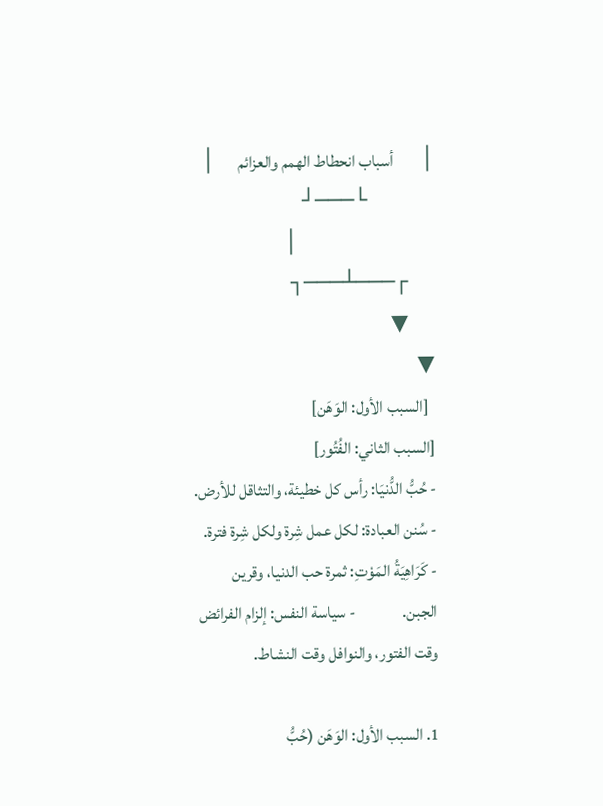│        أسباب انحطاط الهمم والعزائم       │
                    └───┘
                                         │
        ┌───┴───┐
        ▼                                                                 ▼
  [السبب الأول: الوَهَن]                                         [السبب الثاني: الفُتُور]
- حُبُّ الدُّنيَا: رأس كل خطيئة، والتثاقل للأرض.                - سُنن العبادة: لكل عمل شِرة ولكل شِرة فترة.
- كَرَاهِيَةُ المَوْتِ: ثمرة حب الدنيا، وقرين الجبن.              - سياسة النفس: إلزام الفرائض وقت الفتور، والنوافل وقت النشاط.

1. السبب الأول: الوَهَن (حُبُّ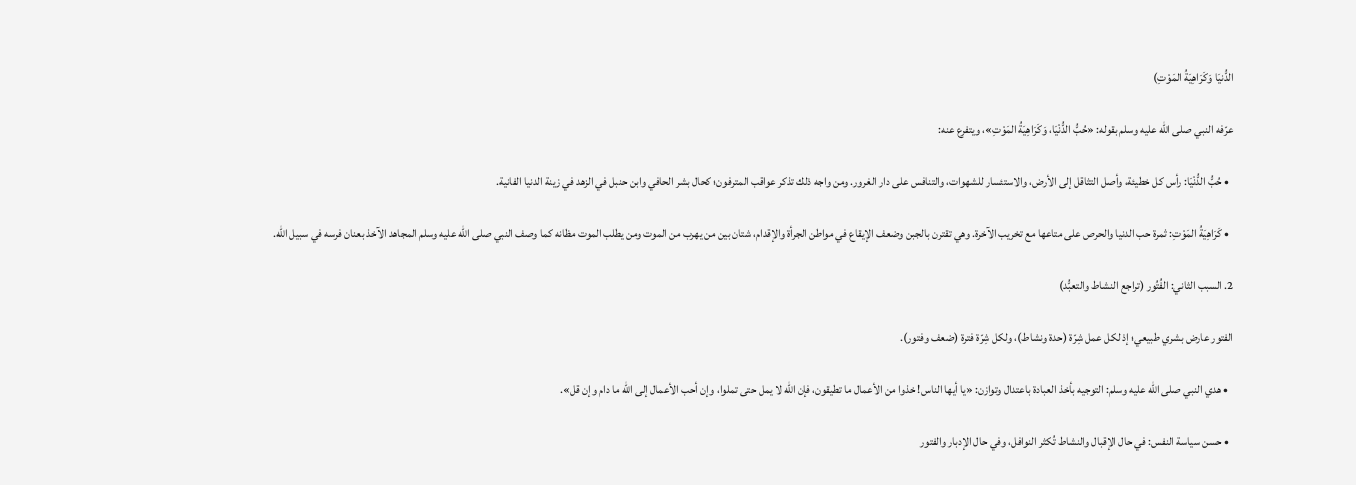الدُّنيَا وَكَرَاهِيَةُ المَوْتِ)

عرّفه النبي صلى الله عليه وسلم بقوله: «حُبُّ الدُّنْيَا، وَكَرَاهِيَةُ المَوْتِ»، ويتفرع عنه:

  • حُبُّ الدُّنْيَا: رأس كل خطيئة، وأصل التثاقل إلى الأرض، والاستئسار للشهوات، والتنافس على دار الغرور. ومن واجه ذلك تذكر عواقب المترفون؛ كحال بشر الحافي وابن حنبل في الزهد في زينة الدنيا الفانية.

  • كَرَاهِيَةُ المَوْتِ: ثمرة حب الدنيا والحرص على متاعها مع تخريب الآخرة. وهي تقترن بالجبن وضعف الإيقاع في مواطن الجرأة والإقدام، شتان بين من يهرب من الموت ومن يطلب الموت مظانه كما وصف النبي صلى الله عليه وسلم المجاهد الآخذ بعنان فرسه في سبيل الله.

2. السبب الثاني: الفُتُور (تراجع النشاط والتعبُّد)

الفتور عارض بشري طبيعي؛ إذ لكل عمل شِرّة (حدة ونشاط)، ولكل شِرّة فترة (ضعف وفتور).

  • هدي النبي صلى الله عليه وسلم: التوجيه بأخذ العبادة باعتدال وتوازن: «يا أيها الناس! خذوا من الأعمال ما تطيقون، فإن الله لا يمل حتى تملوا، وإن أحب الأعمال إلى الله ما دام وإن قل».

  • حسن سياسة النفس: في حال الإقبال والنشاط تُكثر النوافل، وفي حال الإدبار والفتور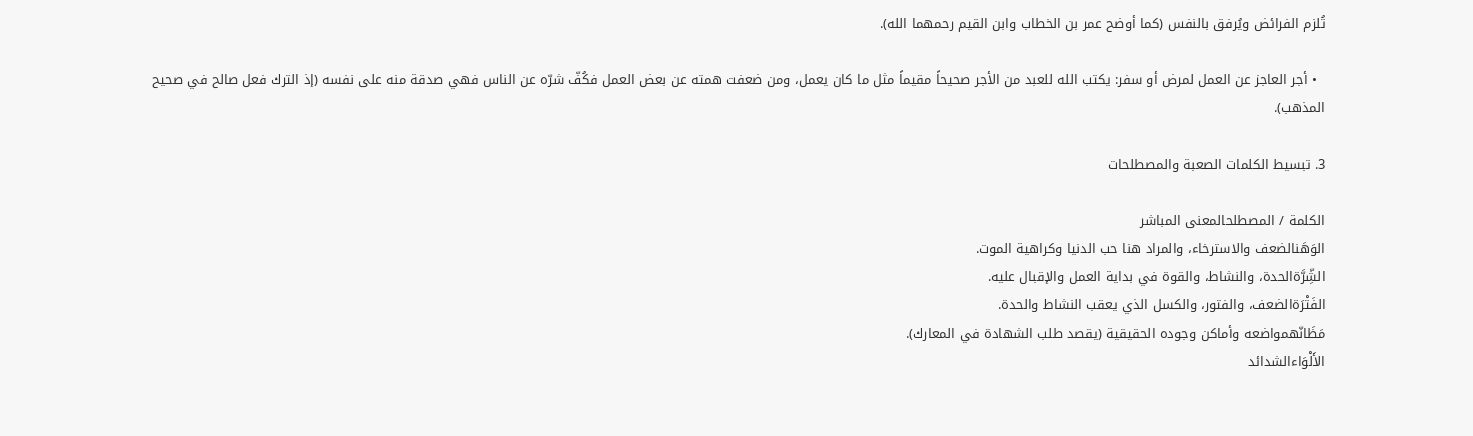تُلزم الفرائض ويُرفق بالنفس (كما أوضح عمر بن الخطاب وابن القيم رحمهما الله).

  • أجر العاجز عن العمل لمرض أو سفر: يكتب الله للعبد من الأجر صحيحاً مقيماً مثل ما كان يعمل، ومن ضعفت همته عن بعض العمل فكُفّ شرّه عن الناس فهي صدقة منه على نفسه (إذ الترك فعل صالح في صحيح المذهب).

3. تبسيط الكلمات الصعبة والمصطلحات

الكلمة / المصطلحالمعنى المباشر
الوَهَنالضعف والاسترخاء، والمراد هنا حب الدنيا وكراهية الموت.
الشِّرَّةالحدة، والنشاط، والقوة في بداية العمل والإقبال عليه.
الفَتْرَةالضعف، والفتور، والكسل الذي يعقب النشاط والحدة.
مَظَانّهمواضعه وأماكن وجوده الحقيقية (يقصد طلب الشهادة في المعارك).
الأَلْوَاءالشدائد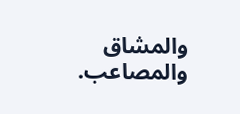والمشاق والمصاعب.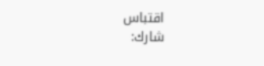اقتباس
شارك: